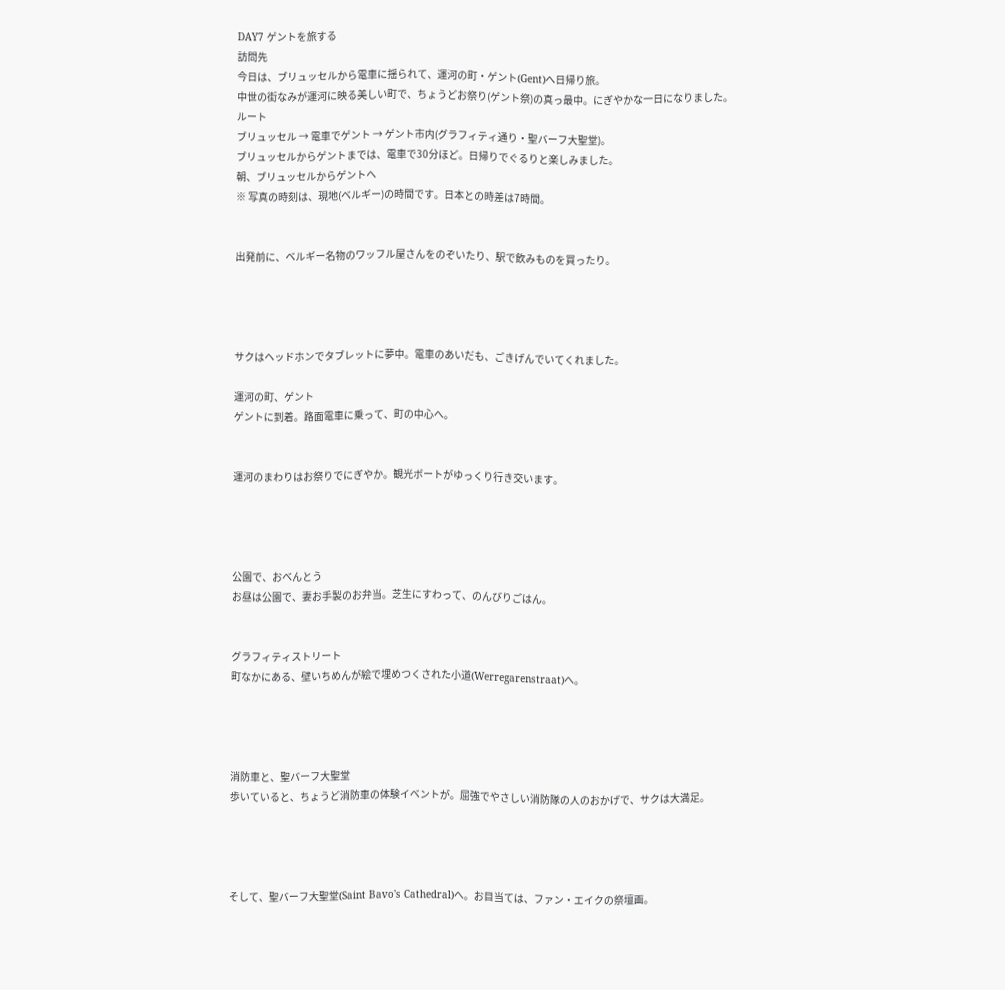DAY7 ゲントを旅する
訪問先
今日は、ブリュッセルから電車に揺られて、運河の町・ゲント(Gent)へ日帰り旅。
中世の街なみが運河に映る美しい町で、ちょうどお祭り(ゲント祭)の真っ最中。にぎやかな一日になりました。
ルート
ブリュッセル → 電車でゲント → ゲント市内(グラフィティ通り・聖バーフ大聖堂)。
ブリュッセルからゲントまでは、電車で30分ほど。日帰りでぐるりと楽しみました。
朝、ブリュッセルからゲントへ
※ 写真の時刻は、現地(ベルギー)の時間です。日本との時差は7時間。


出発前に、ベルギー名物のワッフル屋さんをのぞいたり、駅で飲みものを買ったり。




サクはヘッドホンでタブレットに夢中。電車のあいだも、ごきげんでいてくれました。

運河の町、ゲント
ゲントに到着。路面電車に乗って、町の中心へ。


運河のまわりはお祭りでにぎやか。観光ボートがゆっくり行き交います。




公園で、おべんとう
お昼は公園で、妻お手製のお弁当。芝生にすわって、のんびりごはん。


グラフィティストリート
町なかにある、壁いちめんが絵で埋めつくされた小道(Werregarenstraat)へ。




消防車と、聖バーフ大聖堂
歩いていると、ちょうど消防車の体験イベントが。屈強でやさしい消防隊の人のおかげで、サクは大満足。




そして、聖バーフ大聖堂(Saint Bavo's Cathedral)へ。お目当ては、ファン・エイクの祭壇画。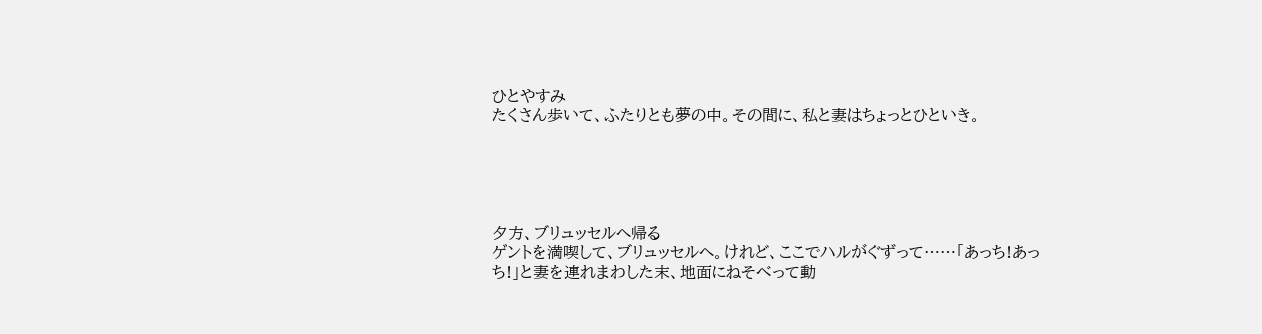ひとやすみ
たくさん歩いて、ふたりとも夢の中。その間に、私と妻はちょっとひといき。





夕方、ブリュッセルへ帰る
ゲントを満喫して、ブリュッセルへ。けれど、ここでハルがぐずって……「あっち!あっち!」と妻を連れまわした末、地面にねそべって動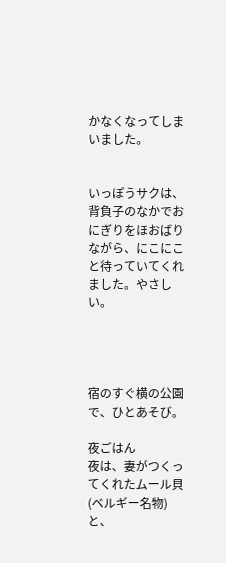かなくなってしまいました。


いっぽうサクは、背負子のなかでおにぎりをほおばりながら、にこにこと待っていてくれました。やさしい。




宿のすぐ横の公園で、ひとあそび。

夜ごはん
夜は、妻がつくってくれたムール貝(ベルギー名物)と、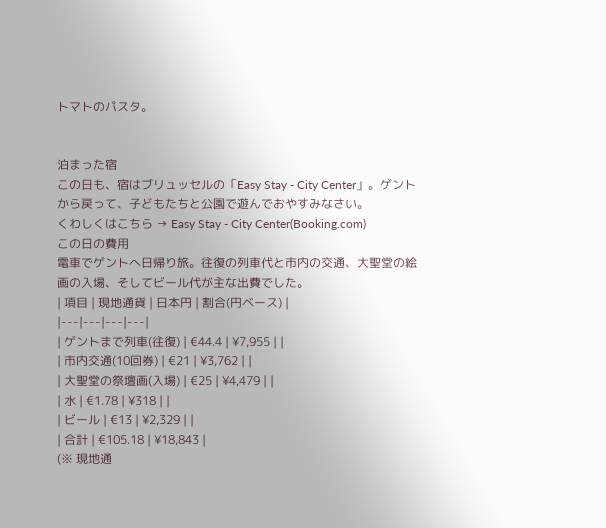トマトのパスタ。


泊まった宿
この日も、宿はブリュッセルの「Easy Stay - City Center」。ゲントから戻って、子どもたちと公園で遊んでおやすみなさい。
くわしくはこちら → Easy Stay - City Center(Booking.com)
この日の費用
電車でゲントへ日帰り旅。往復の列車代と市内の交通、大聖堂の絵画の入場、そしてビール代が主な出費でした。
| 項目 | 現地通貨 | 日本円 | 割合(円ベース) |
|---|---|---|---|
| ゲントまで列車(往復) | €44.4 | ¥7,955 | |
| 市内交通(10回券) | €21 | ¥3,762 | |
| 大聖堂の祭壇画(入場) | €25 | ¥4,479 | |
| 水 | €1.78 | ¥318 | |
| ビール | €13 | ¥2,329 | |
| 合計 | €105.18 | ¥18,843 |
(※ 現地通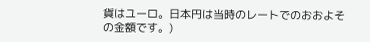貨はユーロ。日本円は当時のレートでのおおよその金額です。)